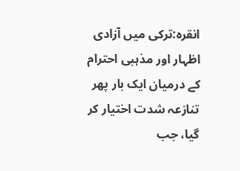انقرہ:ترکی میں آزادی اظہار اور مذہبی احترام کے درمیان ایک بار پھر تنازعہ شدت اختیار کر گیا، جب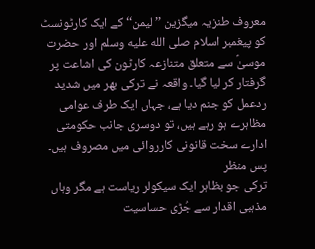معروف طنزیہ میگزین ’’لیمن‘‘ کے ایک کارٹونسٹ کو پیغمبر اسلام صلى الله عليه وسلم اور حضرت موسیٰؑ سے متعلق متنازعہ کارٹون کی اشاعت پر گرفتار کر لیا گیا۔ واقعہ نے ترکی بھر میں شدید ردعمل کو جنم دیا ہے، جہاں ایک طرف عوامی مظاہرے ہو رہے ہیں، تو دوسری جانب حکومتی ادارے سخت قانونی کارروائی میں مصروف ہیں۔
پس منظر
ترکی جو بظاہر ایک سیکولر ریاست ہے مگر وہاں مذہبی اقدار سے جُڑی حساسیت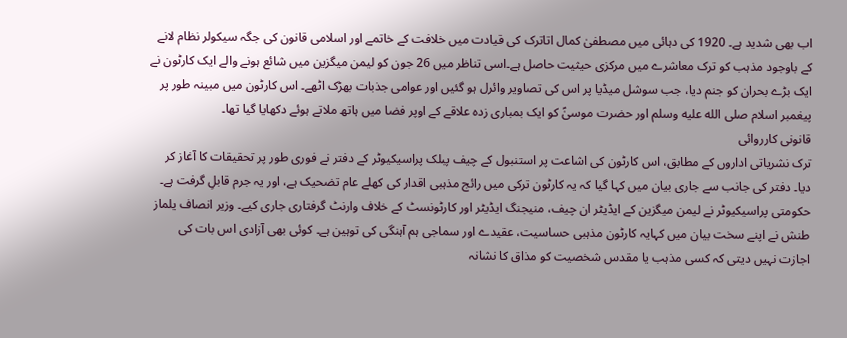اب بھی شدید ہے۔ 1920 کی دہائی میں مصطفیٰ کمال اتاترک کی قیادت میں خلافت کے خاتمے اور اسلامی قانون کی جگہ سیکولر نظام لانے کے باوجود مذہب کو ترک معاشرے میں مرکزی حیثیت حاصل ہے۔اسی تناظر میں 26 جون کو لیمن میگزین میں شائع ہونے والے ایک کارٹون نے ایک بڑے بحران کو جنم دیا، جب سوشل میڈیا پر اس کی تصاویر وائرل ہو گئیں اور عوامی جذبات بھڑک اٹھے۔ اس کارٹون میں مبینہ طور پر پیغمبر اسلام صلى الله عليه وسلم اور حضرت موسیٰؑ کو ایک بمباری زدہ علاقے کے اوپر فضا میں ہاتھ ملاتے ہوئے دکھایا گیا تھا۔
قانونی کارروائی
ترک نشریاتی اداروں کے مطابق، اس کارٹون کی اشاعت پر استنبول کے چیف پبلک پراسیکیوٹر کے دفتر نے فوری طور پر تحقیقات کا آغاز کر دیا۔ دفتر کی جانب سے جاری بیان میں کہا گیا کہ یہ کارٹون ترکی میں رائج مذہبی اقدار کی کھلے عام تضحیک ہے، اور یہ جرم قابلِ گرفت ہے۔
حکومتی پراسیکیوٹر نے لیمن میگزین کے ایڈیٹر ان چیف، منیجنگ ایڈیٹر اور کارٹونسٹ کے خلاف وارنٹ گرفتاری جاری کیے۔ وزیر انصاف یلماز طنش نے اپنے سخت بیان میں کہایہ کارٹون مذہبی حساسیت، عقیدے اور سماجی ہم آہنگی کی توہین ہے۔ کوئی بھی آزادی اس بات کی اجازت نہیں دیتی کہ کسی مذہب یا مقدس شخصیت کو مذاق کا نشانہ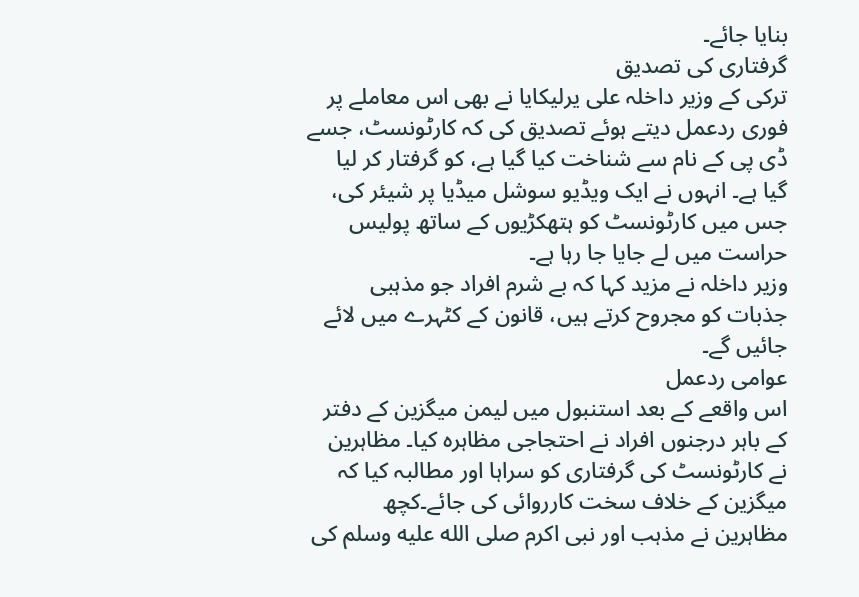بنایا جائے۔
گرفتاری کی تصدیق
ترکی کے وزیر داخلہ علی یرلیکایا نے بھی اس معاملے پر فوری ردعمل دیتے ہوئے تصدیق کی کہ کارٹونسٹ، جسے ڈی پی کے نام سے شناخت کیا گیا ہے، کو گرفتار کر لیا گیا ہے۔ انہوں نے ایک ویڈیو سوشل میڈیا پر شیئر کی، جس میں کارٹونسٹ کو ہتھکڑیوں کے ساتھ پولیس حراست میں لے جایا جا رہا ہے۔
وزیر داخلہ نے مزید کہا کہ بے شرم افراد جو مذہبی جذبات کو مجروح کرتے ہیں، قانون کے کٹہرے میں لائے جائیں گے۔
عوامی ردعمل
اس واقعے کے بعد استنبول میں لیمن میگزین کے دفتر کے باہر درجنوں افراد نے احتجاجی مظاہرہ کیا۔ مظاہرین نے کارٹونسٹ کی گرفتاری کو سراہا اور مطالبہ کیا کہ میگزین کے خلاف سخت کارروائی کی جائے۔کچھ مظاہرین نے مذہب اور نبی اکرم صلى الله عليه وسلم کی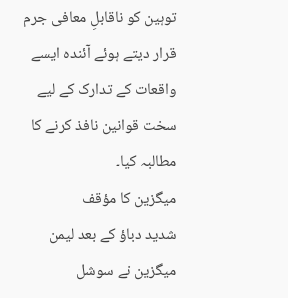توہین کو ناقابلِ معافی جرم قرار دیتے ہوئے آئندہ ایسے واقعات کے تدارک کے لیے سخت قوانین نافذ کرنے کا مطالبہ کیا۔
میگزین کا مؤقف
شدید دباؤ کے بعد لیمن میگزین نے سوشل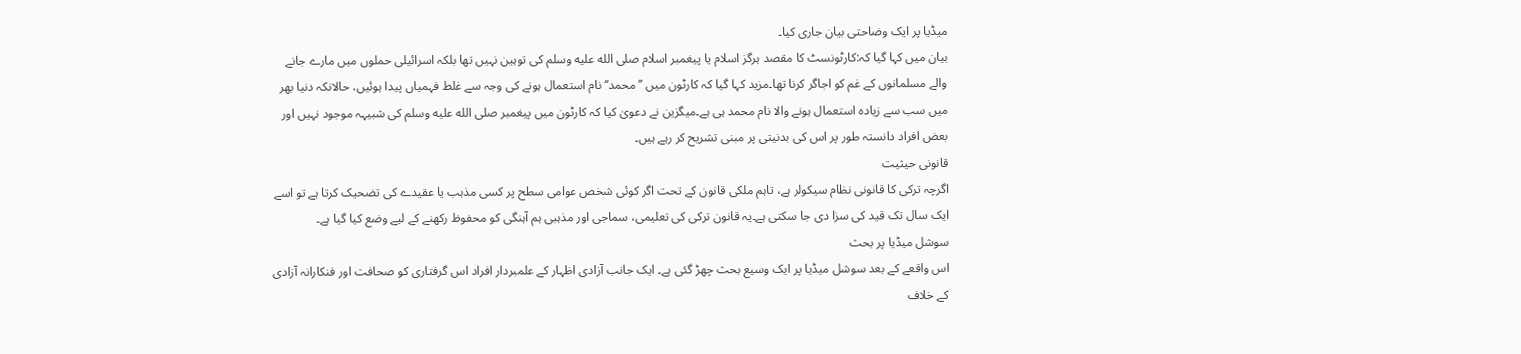میڈیا پر ایک وضاحتی بیان جاری کیا۔
بیان میں کہا گیا کہ:کارٹونسٹ کا مقصد ہرگز اسلام یا پیغمبر اسلام صلى الله عليه وسلم کی توہین نہیں تھا بلکہ اسرائیلی حملوں میں مارے جانے والے مسلمانوں کے غم کو اجاگر کرنا تھا۔مزید کہا گیا کہ کارٹون میں ’’محمد‘‘ نام استعمال ہونے کی وجہ سے غلط فہمیاں پیدا ہوئیں، حالانکہ دنیا بھر میں سب سے زیادہ استعمال ہونے والا نام محمد ہی ہے۔میگزین نے دعویٰ کیا کہ کارٹون میں پیغمبر صلى الله عليه وسلم کی شبیہہ موجود نہیں اور بعض افراد دانستہ طور پر اس کی بدنیتی پر مبنی تشریح کر رہے ہیں۔
قانونی حیثیت
اگرچہ ترکی کا قانونی نظام سیکولر ہے، تاہم ملکی قانون کے تحت اگر کوئی شخص عوامی سطح پر کسی مذہب یا عقیدے کی تضحیک کرتا ہے تو اسے ایک سال تک قید کی سزا دی جا سکتی ہے۔یہ قانون ترکی کی تعلیمی، سماجی اور مذہبی ہم آہنگی کو محفوظ رکھنے کے لیے وضع کیا گیا ہے۔
سوشل میڈیا پر بحث
اس واقعے کے بعد سوشل میڈیا پر ایک وسیع بحث چھڑ گئی ہے۔ ایک جانب آزادی اظہار کے علمبردار افراد اس گرفتاری کو صحافت اور فنکارانہ آزادی کے خلاف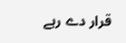قرار دے رہے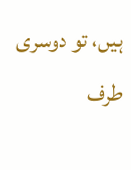ہیں، تو دوسری طرف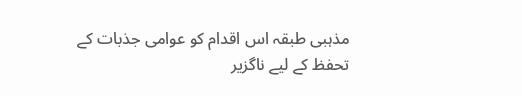مذہبی طبقہ اس اقدام کو عوامی جذبات کے تحفظ کے لیے ناگزیر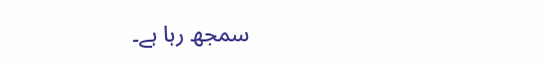سمجھ رہا ہے۔